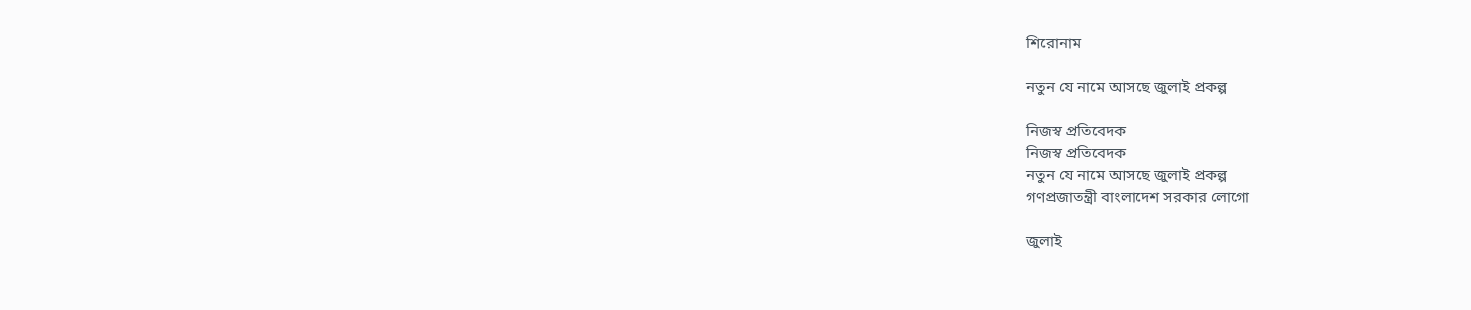শিরোনাম

নতুন যে নামে আসছে জুলাই প্রকল্প

নিজস্ব প্রতিবেদক
নিজস্ব প্রতিবেদক
নতুন যে নামে আসছে জুলাই প্রকল্প
গণপ্রজাতন্ত্রী বাংলাদেশ সরকার লোগো

জুলাই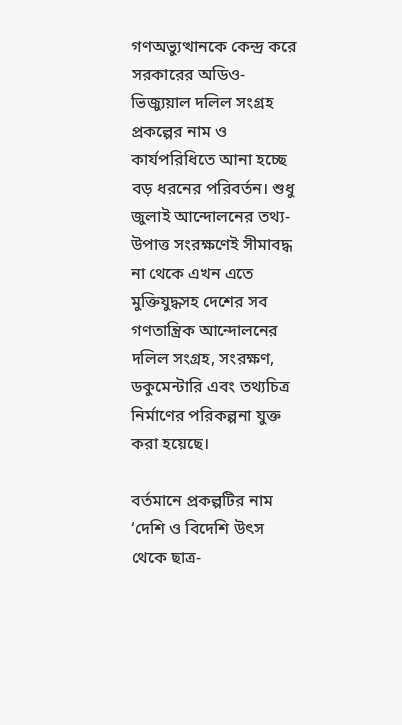গণঅভ্যুত্থানকে কেন্দ্র করে সরকারের অডিও-ভিজ্যুয়াল দলিল সংগ্রহ প্রকল্পের নাম ও কার্যপরিধিতে আনা হচ্ছে বড় ধরনের পরিবর্তন। শুধু জুলাই আন্দোলনের তথ্য-উপাত্ত সংরক্ষণেই সীমাবদ্ধ না থেকে এখন এতে মুক্তিযুদ্ধসহ দেশের সব গণতান্ত্রিক আন্দোলনের দলিল সংগ্রহ, সংরক্ষণ, ডকুমেন্টারি এবং তথ্যচিত্র নির্মাণের পরিকল্পনা যুক্ত করা হয়েছে।

বর্তমানে প্রকল্পটির নাম ‘দেশি ও বিদেশি উৎস থেকে ছাত্র-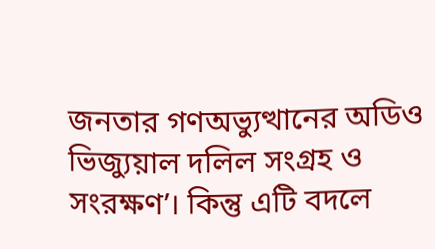জনতার গণঅভ্যুত্থানের অডিও ভিজ্যুয়াল দলিল সংগ্রহ ও সংরক্ষণ’। কিন্তু এটি বদলে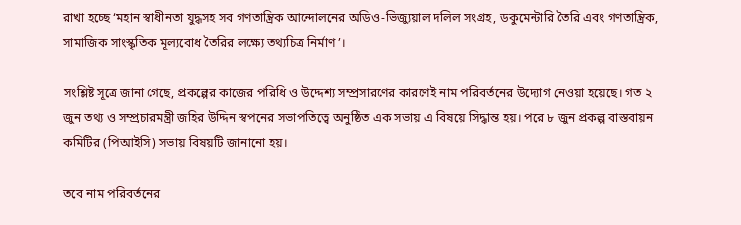রাখা হচ্ছে ‘মহান স্বাধীনতা যুদ্ধসহ সব গণতান্ত্রিক আন্দোলনের অডিও-ভিজ্যুয়াল দলিল সংগ্রহ, ডকুমেন্টারি তৈরি এবং গণতান্ত্রিক, সামাজিক সাংস্কৃতিক মূল্যবোধ তৈরির লক্ষ্যে তথ্যচিত্র নির্মাণ’।

সংশ্লিষ্ট সূত্রে জানা গেছে, প্রকল্পের কাজের পরিধি ও উদ্দেশ্য সম্প্রসারণের কারণেই নাম পরিবর্তনের উদ্যোগ নেওয়া হয়েছে। গত ২ জুন তথ্য ও সম্প্রচারমন্ত্রী জহির উদ্দিন স্বপনের সভাপতিত্বে অনুষ্ঠিত এক সভায় এ বিষয়ে সিদ্ধান্ত হয়। পরে ৮ জুন প্রকল্প বাস্তবায়ন কমিটির (পিআইসি) সভায় বিষয়টি জানানো হয়।

তবে নাম পরিবর্তনের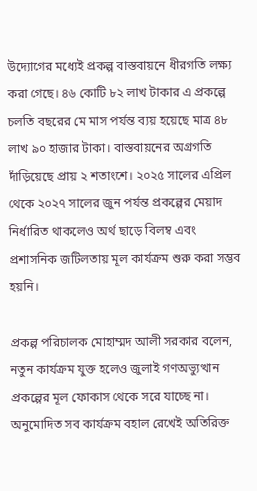উদ্যোগের মধ্যেই প্রকল্প বাস্তবায়নে ধীরগতি লক্ষ্য করা গেছে। ৪৬ কোটি ৮২ লাখ টাকার এ প্রকল্পে চলতি বছরের মে মাস পর্যন্ত ব্যয় হয়েছে মাত্র ৪৮ লাখ ৯০ হাজার টাকা। বাস্তবায়নের অগ্রগতি দাঁড়িয়েছে প্রায় ২ শতাংশে। ২০২৫ সালের এপ্রিল থেকে ২০২৭ সালের জুন পর্যন্ত প্রকল্পের মেয়াদ নির্ধারিত থাকলেও অর্থ ছাড়ে বিলম্ব এবং প্রশাসনিক জটিলতায় মূল কার্যক্রম শুরু করা সম্ভব হয়নি।

প্রকল্প পরিচালক মোহাম্মদ আলী সরকার বলেন, নতুন কার্যক্রম যুক্ত হলেও জুলাই গণঅভ্যুত্থান প্রকল্পের মূল ফোকাস থেকে সরে যাচ্ছে না। অনুমোদিত সব কার্যক্রম বহাল রেখেই অতিরিক্ত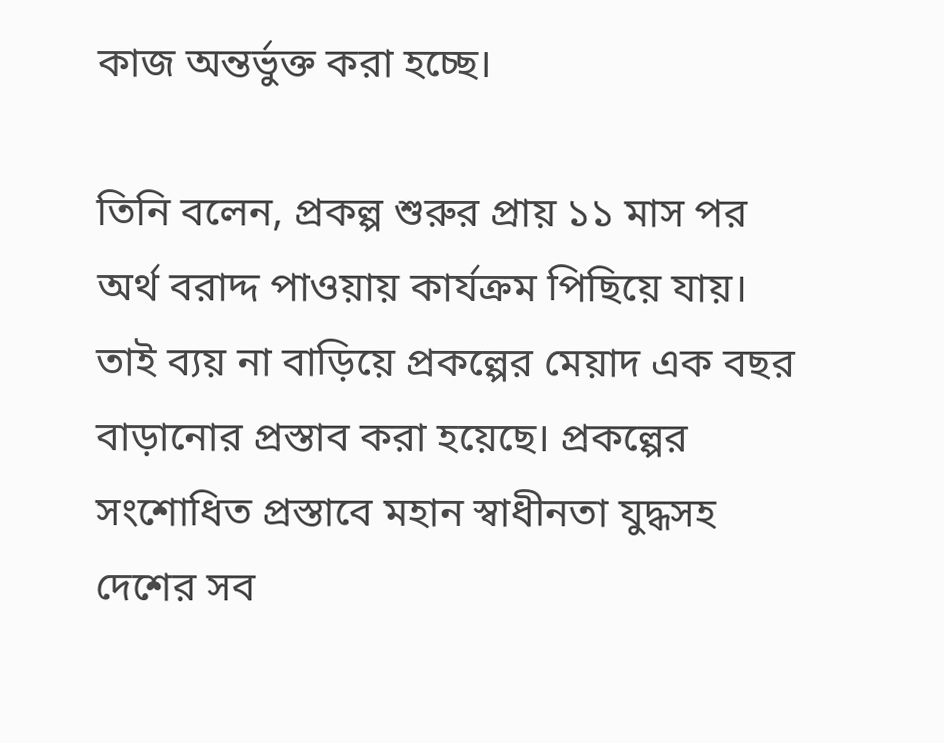কাজ অন্তর্ভুক্ত করা হচ্ছে।

তিনি বলেন, প্রকল্প শুরুর প্রায় ১১ মাস পর অর্থ বরাদ্দ পাওয়ায় কার্যক্রম পিছিয়ে যায়। তাই ব্যয় না বাড়িয়ে প্রকল্পের মেয়াদ এক বছর বাড়ানোর প্রস্তাব করা হয়েছে। প্রকল্পের সংশোধিত প্রস্তাবে মহান স্বাধীনতা যুদ্ধসহ দেশের সব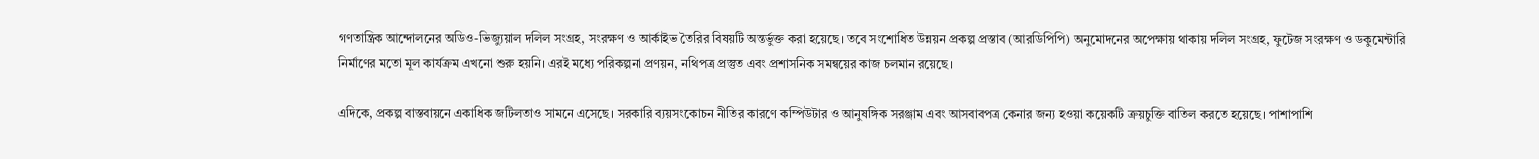গণতান্ত্রিক আন্দোলনের অডিও-ভিজ্যুয়াল দলিল সংগ্রহ, সংরক্ষণ ও আর্কাইভ তৈরির বিষয়টি অন্তর্ভুক্ত করা হয়েছে। তবে সংশোধিত উন্নয়ন প্রকল্প প্রস্তাব (আরডিপিপি) অনুমোদনের অপেক্ষায় থাকায় দলিল সংগ্রহ, ফুটেজ সংরক্ষণ ও ডকুমেন্টারি নির্মাণের মতো মূল কার্যক্রম এখনো শুরু হয়নি। এরই মধ্যে পরিকল্পনা প্রণয়ন, নথিপত্র প্রস্তুত এবং প্রশাসনিক সমন্বয়ের কাজ চলমান রয়েছে।

এদিকে, প্রকল্প বাস্তবায়নে একাধিক জটিলতাও সামনে এসেছে। সরকারি ব্যয়সংকোচন নীতির কারণে কম্পিউটার ও আনুষঙ্গিক সরঞ্জাম এবং আসবাবপত্র কেনার জন্য হওয়া কয়েকটি ক্রয়চুক্তি বাতিল করতে হয়েছে। পাশাপাশি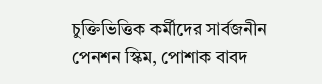চুক্তিভিত্তিক কর্মীদের সার্বজনীন পেনশন স্কিম, পোশাক বাবদ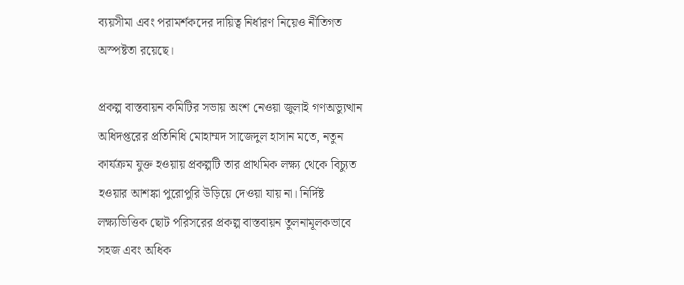ব্যয়সীমা এবং পরামর্শকদের দায়িত্ব নির্ধারণ নিয়েও নীতিগত অস্পষ্টতা রয়েছে।

প্রকল্প বাস্তবায়ন কমিটির সভায় অংশ নেওয়া জুলাই গণঅভ্যুত্থান অধিদপ্তরের প্রতিনিধি মোহাম্মদ সাজেদুল হাসান মতে, নতুন কার্যক্রম যুক্ত হওয়ায় প্রকল্পটি তার প্রাথমিক লক্ষ্য থেকে বিচ্যুত হওয়ার আশঙ্কা পুরোপুরি উড়িয়ে দেওয়া যায় না। নির্দিষ্ট লক্ষ্যভিত্তিক ছোট পরিসরের প্রকল্প বাস্তবায়ন তুলনামূলকভাবে সহজ এবং অধিক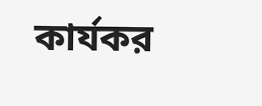কার্যকর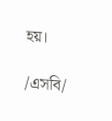হয়।

/এসবি/